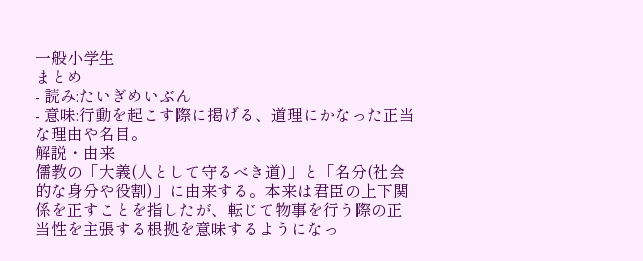一般小学生
まとめ
- 読み:たいぎめいぶん
- 意味:行動を起こす際に掲げる、道理にかなった正当な理由や名目。
解説・由来
儒教の「大義(人として守るべき道)」と「名分(社会的な身分や役割)」に由来する。本来は君臣の上下関係を正すことを指したが、転じて物事を行う際の正当性を主張する根拠を意味するようになっ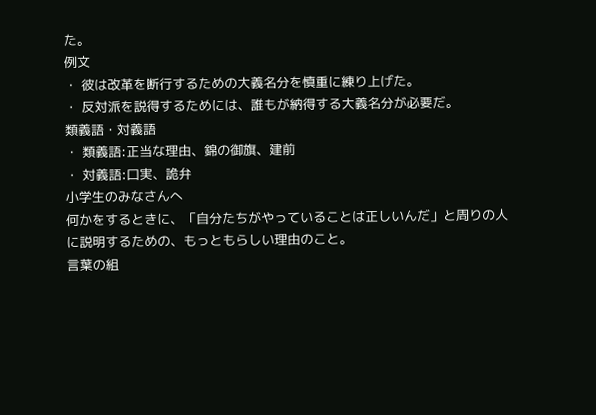た。
例文
・ 彼は改革を断行するための大義名分を慎重に練り上げた。
・ 反対派を説得するためには、誰もが納得する大義名分が必要だ。
類義語・対義語
・ 類義語:正当な理由、錦の御旗、建前
・ 対義語:口実、詭弁
小学生のみなさんへ
何かをするときに、「自分たちがやっていることは正しいんだ」と周りの人に説明するための、もっともらしい理由のこと。
言葉の組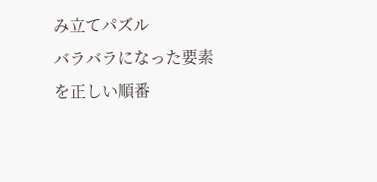み立てパズル
バラバラになった要素を正しい順番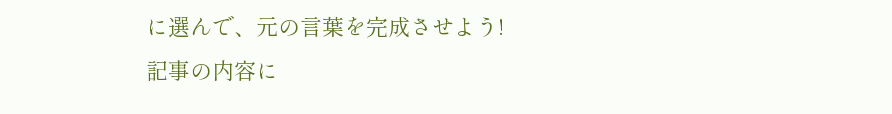に選んで、元の言葉を完成させよう!
記事の内容に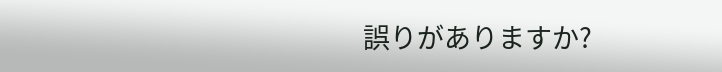誤りがありますか?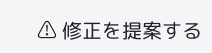⚠ 修正を提案する